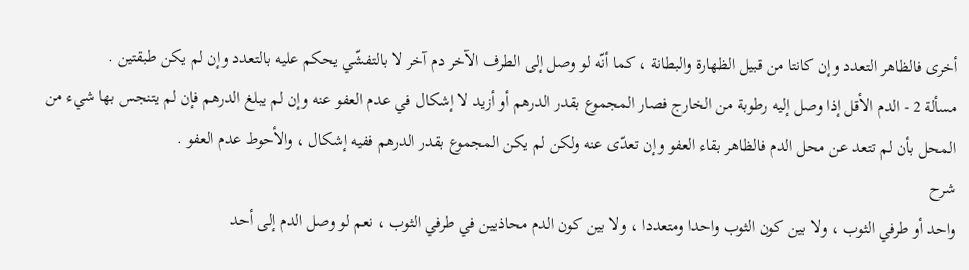أخرى فالظاهر التعدد وإن كانتا من قبيل الظهارة والبطانة ، كما أنّه لو وصل إلى الطرف الآخر دم آخر لا بالتفشّي يحكم عليه بالتعدد وإن لم يكن طبقتين .
مسألة 2 - الدم الأقل إذا وصل إليه رطوبة من الخارج فصار المجموع بقدر الدرهم أو أزيد لا إشكال في عدم العفو عنه وإن لم يبلغ الدرهم فإن لم يتنجس بها شيء من المحل بأن لم تتعد عن محل الدم فالظاهر بقاء العفو وإن تعدّى عنه ولكن لم يكن المجموع بقدر الدرهم ففيه إشكال ، والأحوط عدم العفو .
شرح
واحد أو طرفي الثوب ، ولا بين كون الثوب واحدا ومتعددا ، ولا بين كون الدم محاذيين في طرفي الثوب ، نعم لو وصل الدم إلى أحد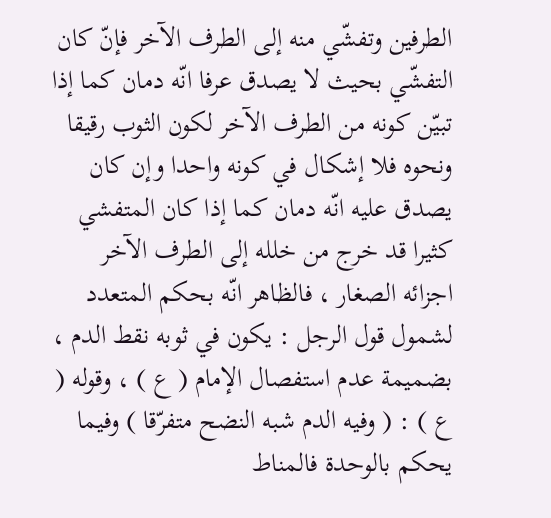الطرفين وتفشّي منه إلى الطرف الآخر فإنّ كان التفشّي بحيث لا يصدق عرفا انّه دمان كما إذا تبيّن كونه من الطرف الآخر لكون الثوب رقيقا ونحوه فلا إشكال في كونه واحدا وإن كان يصدق عليه انّه دمان كما إذا كان المتفشي كثيرا قد خرج من خلله إلى الطرف الآخر اجزائه الصغار ، فالظاهر انّه بحكم المتعدد لشمول قول الرجل : يكون في ثوبه نقط الدم ، بضميمة عدم استفصال الإمام ( ع ) ، وقوله ( ع ) : ( وفيه الدم شبه النضح متفرّقا ) وفيما يحكم بالوحدة فالمناط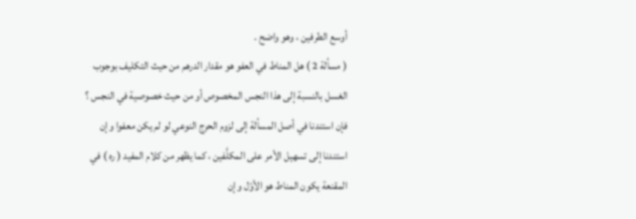أوسع الطرفين ، وهو واضح .
( مسألة 2 ) هل المناط في العفو هو مقدار الدرهم من حيث التكليف بوجوب الغسل بالنسبة إلى هذا النجس المخصوص أو من حيث خصوصية في النجس ؟ فإن استندنا في أصل المسألة إلى لزوم الحرج النوعي لو لم يكن معفوا وإن استندنا إلى تسهيل الأمر على المكلَّفين ، كما يظهر من كلام المفيد ( ره ) في المقنعة يكون المناط هو الأوّل وإن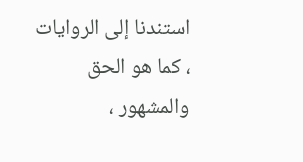استندنا إلى الروايات ، كما هو الحق والمشهور ،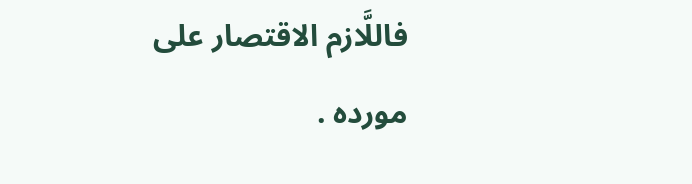فاللَّازم الاقتصار على مورده .